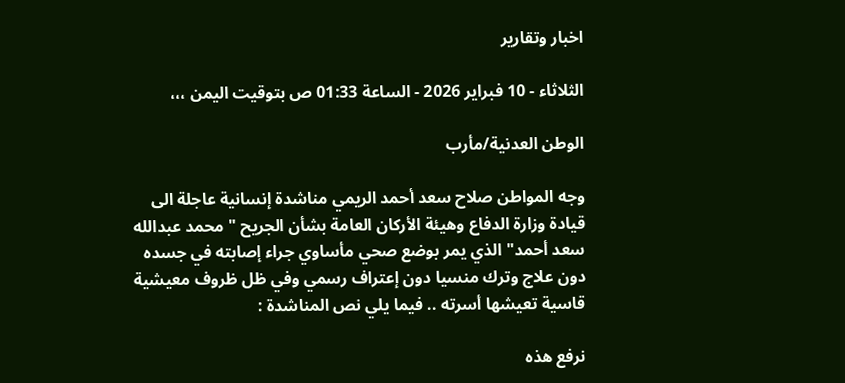اخبار وتقارير

الثلاثاء - 10 فبراير 2026 - الساعة 01:33 ص بتوقيت اليمن ،،،

الوطن العدنية/مأرب

وجه المواطن صلاح سعد أحمد الريمي مناشدة إنسانية عاجلة الى قيادة وزارة الدفاع وهيئة الأركان العامة بشأن الجريح "محمد عبدالله سعد أحمد" الذي يمر بوضع صحي مأساوي جراء إصابته في جسده دون علاج وترك منسيا دون إعتراف رسمي وفي ظل ظروف معيشية قاسية تعيشها أسرته .. فيما يلي نص المناشدة :

نرفع هذه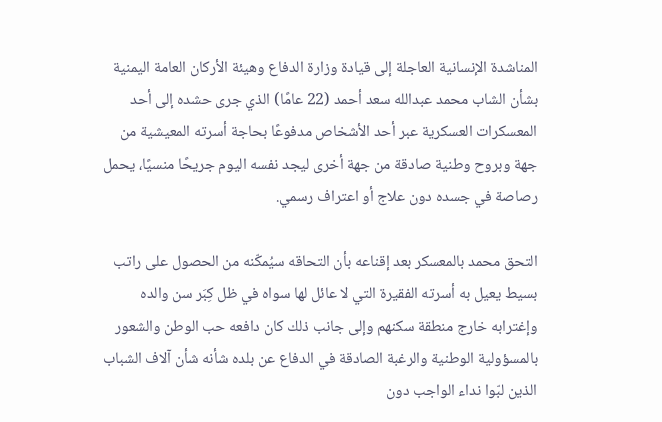المناشدة الإنسانية العاجلة إلى قيادة وزارة الدفاع وهيئة الأركان العامة اليمنية بشأن الشاب محمد عبدالله سعد أحمد (22 عامًا) الذي جرى حشده إلى أحد المعسكرات العسكرية عبر أحد الأشخاص مدفوعًا بحاجة أسرته المعيشية من جهة وبروح وطنية صادقة من جهة أخرى ليجد نفسه اليوم جريحًا منسيًا، يحمل رصاصة في جسده دون علاج أو اعتراف رسمي.

التحق محمد بالمعسكر بعد إقناعه بأن التحاقه سيُمكّنه من الحصول على راتب بسيط يعيل به أسرته الفقيرة التي لا عائل لها سواه في ظل كِبَر سن والده وإغترابه خارج منطقة سكنهم وإلى جانب ذلك كان دافعه حب الوطن والشعور بالمسؤولية الوطنية والرغبة الصادقة في الدفاع عن بلده شأنه شأن آلاف الشباب الذين لبّوا نداء الواجب دون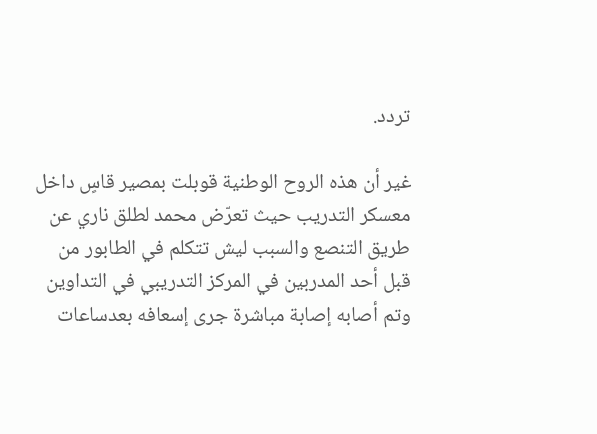تردد.

غير أن هذه الروح الوطنية قوبلت بمصير قاسٍ داخل معسكر التدريب حيث تعرّض محمد لطلق ناري عن طريق التنصع والسبب ليش تتكلم في الطابور من قبل أحد المدربين في المركز التدريبي في التداوين وتم أصابه إصابة مباشرة جرى إسعافه بعدساعات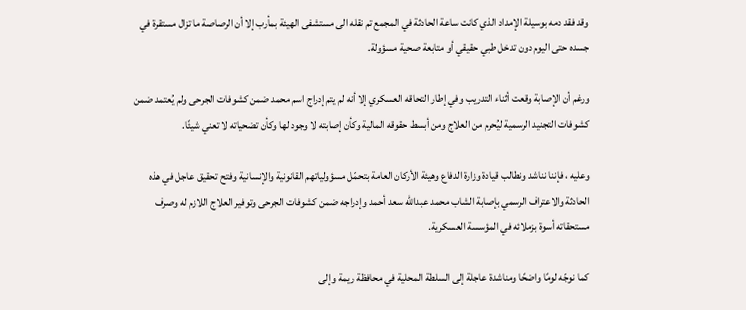وقد فقد دمه بوسيلة الإمداد الذي كانت ساعة الحادثة في المجمع تم نقله الى مستشفى الهيئة بمأرب إلا أن الرصاصة ما تزال مستقرة في جسده حتى اليوم دون تدخل طبي حقيقي أو متابعة صحية مسؤولة.

ورغم أن الإصابة وقعت أثناء التدريب وفي إطار التحاقه العسكري إلا أنه لم يتم إدراج اسم محمد ضمن كشوفات الجرحى ولم يُعتمد ضمن كشوفات التجنيد الرسمية ليُحرم من العلاج ومن أبسط حقوقه المالية وكأن إصابته لا وجود لها وكأن تضحياته لا تعني شيئًا.

وعليه ، فإننا نناشد ونطالب قيادة وزارة الدفاع وهيئة الأركان العامة بتحمّل مسؤولياتهم القانونية والإنسانية وفتح تحقيق عاجل في هذه الحادثة والاعتراف الرسمي بإصابة الشاب محمد عبدالله سعد أحمد وإدراجه ضمن كشوفات الجرحى وتوفير العلاج اللازم له وصرف مستحقاته أسوة بزملائه في المؤسسة العسكرية.

كما نوجّه لومًا واضحًا ومناشدة عاجلة إلى السلطة المحلية في محافظة ريمة وإلى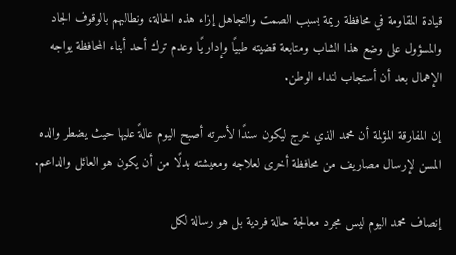قيادة المقاومة في محافظة ريمة بسبب الصمت والتجاهل إزاء هذه الحالة، ونطالبهم بالوقوف الجاد والمسؤول على وضع هذا الشاب ومتابعة قضيته طبيًا وإداريًا وعدم ترك أحد أبناء المحافظة يواجه الإهمال بعد أن أستجاب لنداء الوطن.

إن المفارقة المؤلمة أن محمد الذي خرج ليكون سندًا لأسرته أصبح اليوم عالةً عليها حيث يضطر والده المسن لإرسال مصاريف من محافظة أخرى لعلاجه ومعيشته بدلًا من أن يكون هو العائل والداعم.

إنصاف محمد اليوم ليس مجرد معالجة حالة فردية بل هو رسالة لكل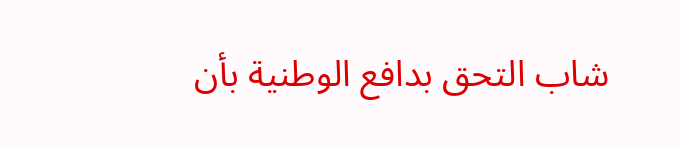شاب التحق بدافع الوطنية بأن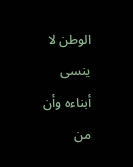الوطن لا ينسى أبناءه وأن من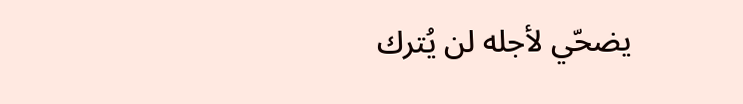يضحّي لأجله لن يُترك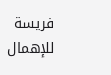فريسة للإهمال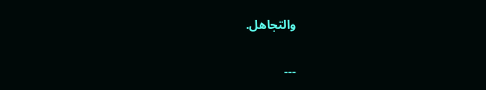والتجاهل.

---